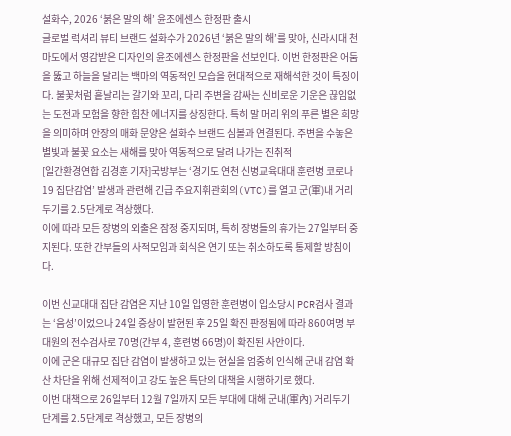설화수, 2026 ‘붉은 말의 해’ 윤조에센스 한정판 출시
글로벌 럭셔리 뷰티 브랜드 설화수가 2026년 ‘붉은 말의 해’를 맞아, 신라시대 천마도에서 영감받은 디자인의 윤조에센스 한정판을 선보인다. 이번 한정판은 어둠을 뚫고 하늘을 달리는 백마의 역동적인 모습을 현대적으로 재해석한 것이 특징이다. 불꽃처럼 흩날리는 갈기와 꼬리, 다리 주변을 감싸는 신비로운 기운은 끊임없는 도전과 모험을 향한 힘찬 에너지를 상징한다. 특히 말 머리 위의 푸른 별은 희망을 의미하며 안장의 매화 문양은 설화수 브랜드 심볼과 연결된다. 주변을 수놓은 별빛과 불꽃 요소는 새해를 맞아 역동적으로 달려 나가는 진취적
[일간환경연합 김경훈 기자]국방부는 ‘경기도 연천 신병교육대대 훈련병 코로나19 집단감염’ 발생과 관련해 긴급 주요지휘관회의(VTC)를 열고 군(軍)내 거리두기를 2.5단계로 격상했다.
이에 따라 모든 장병의 외출은 잠정 중지되며, 특히 장병들의 휴가는 27일부터 중지된다. 또한 간부들의 사적모임과 회식은 연기 또는 취소하도록 통제할 방침이다.

이번 신교대대 집단 감염은 지난 10일 입영한 훈련병이 입소당시 PCR검사 결과는 ‘음성’이었으나 24일 증상이 발현된 후 25일 확진 판정됨에 따라 860여명 부대원의 전수검사로 70명(간부 4, 훈련병 66명)이 확진된 사안이다.
이에 군은 대규모 집단 감염이 발생하고 있는 현실을 엄중히 인식해 군내 감염 확산 차단을 위해 선제적이고 강도 높은 특단의 대책을 시행하기로 했다.
이번 대책으로 26일부터 12월 7일까지 모든 부대에 대해 군내(軍內) 거리두기 단계를 2.5단계로 격상했고, 모든 장병의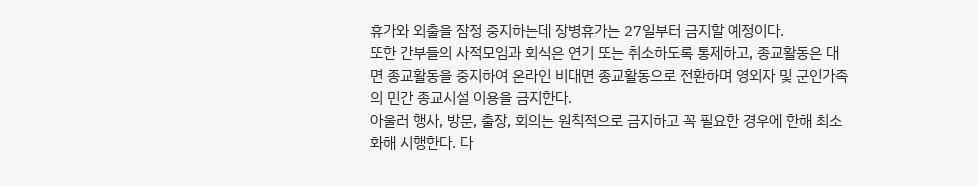휴가와 외출을 잠정 중지하는데 장병휴가는 27일부터 금지할 예정이다.
또한 간부들의 사적모임과 회식은 연기 또는 취소하도록 통제하고, 종교활동은 대면 종교활동을 중지하여 온라인 비대면 종교활동으로 전환하며 영외자 및 군인가족의 민간 종교시설 이용을 금지한다.
아울러 행사, 방문, 출장, 회의는 원칙적으로 금지하고 꼭 필요한 경우에 한해 최소화해 시행한다. 다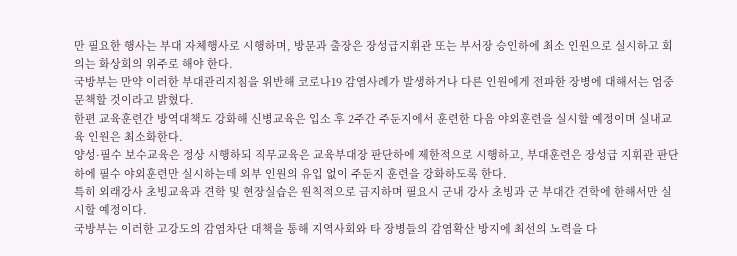만 필요한 행사는 부대 자체행사로 시행하며, 방문과 출장은 장성급지휘관 또는 부서장 승인하에 최소 인원으로 실시하고 회의는 화상회의 위주로 해야 한다.
국방부는 만약 이러한 부대관리지침을 위반해 코로나19 감염사례가 발생하거나 다른 인원에게 전파한 장병에 대해서는 엄중 문책할 것이라고 밝혔다.
한편 교육훈련간 방역대책도 강화해 신병교육은 입소 후 2주간 주둔지에서 훈련한 다음 야외훈련을 실시할 예정이며 실내교육 인원은 최소화한다.
양성·필수 보수교육은 정상 시행하되 직무교육은 교육부대장 판단하에 제한적으로 시행하고, 부대훈련은 장성급 지휘관 판단하에 필수 야외훈련만 실시하는데 외부 인원의 유입 없이 주둔지 훈련을 강화하도록 한다.
특히 외래강사 초빙교육과 견학 및 현장실습은 원칙적으로 금지하며 필요시 군내 강사 초빙과 군 부대간 견학에 한해서만 실시할 예정이다.
국방부는 이러한 고강도의 감염차단 대책을 통해 지역사회와 타 장병들의 감염확산 방지에 최선의 노력을 다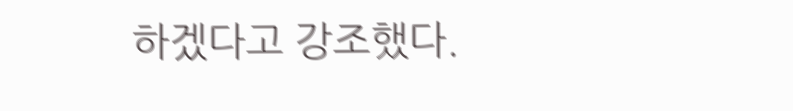하겠다고 강조했다.